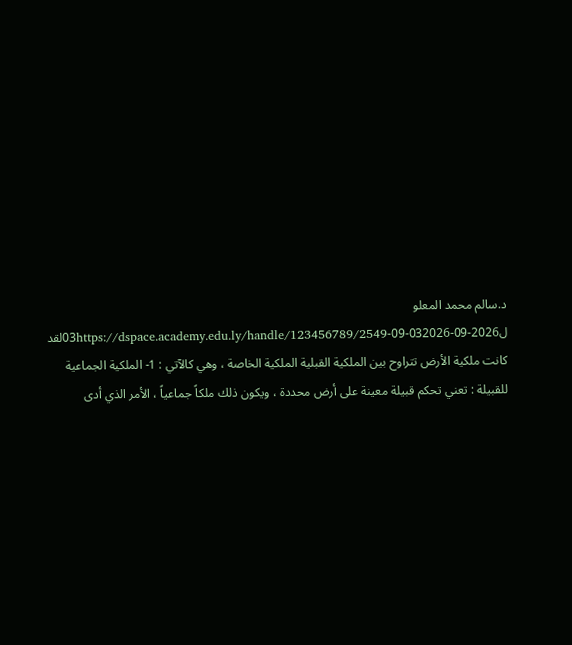د.سالم محمد المعلو ل2026-09-032026-09-03https://dspace.academy.edu.ly/handle/123456789/2549لقد كانت ملكية الأرض تتراوح بين الملكية القبلية الملكية الخاصة ، وهي كالآتي : 1- الملكية الجماعية للقبيلة : تعني تحكم قبيلة معينة على أرض محددة ، ويكون ذلك ملكاً جماعياً ، الأمر الذي أدى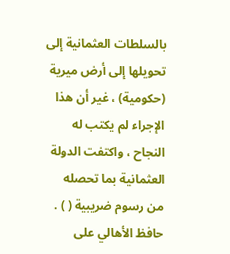بالسلطات العثمانية إلى تحويلها إلى أرض ميرية (حكومية) ، غير أن هذا الإجراء لم يكتب له النجاح ، واكتفت الدولة العثمانية بما تحصله من رسوم ضريبية ( ) . حافظ الأهالي على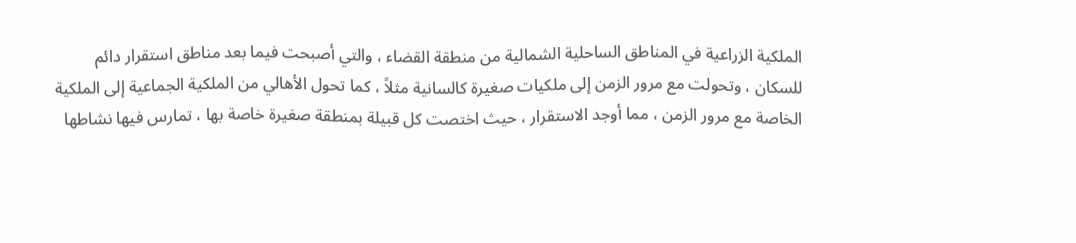الملكية الزراعية في المناطق الساحلية الشمالية من منطقة القضاء ، والتي أصبحت فيما بعد مناطق استقرار دائم للسكان ، وتحولت مع مرور الزمن إلى ملكيات صغيرة كالسانية مثلاً ، كما تحول الأهالي من الملكية الجماعية إلى الملكية الخاصة مع مرور الزمن ، مما أوجد الاستقرار ، حيث اختصت كل قبيلة بمنطقة صغيرة خاصة بها ، تمارس فيها نشاطها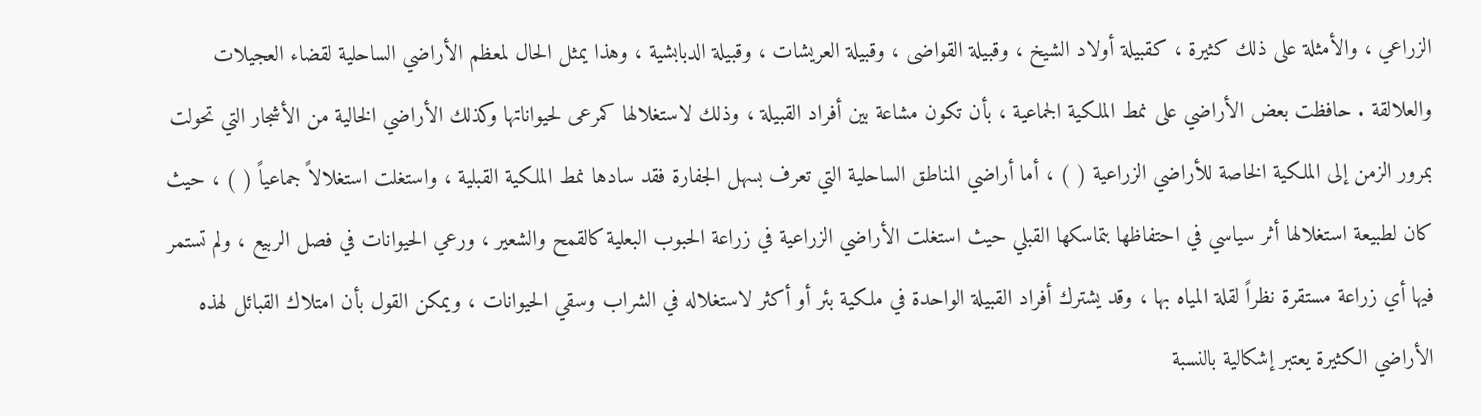الزراعي ، والأمثلة على ذلك كثيرة ، كقبيلة أولاد الشيخ ، وقبيلة القواضى ، وقبيلة العريشات ، وقبيلة الدبابشية ، وهذا يمثل الحال لمعظم الأراضي الساحلية لقضاء العجيلات والعلالقة . حافظت بعض الأراضي على نمط الملكية الجماعية ، بأن تكون مشاعة بين أفراد القبيلة ، وذلك لاستغلالها كمرعى لحيواناتها وكذلك الأراضي الخالية من الأشجار التي تحولت بمرور الزمن إلى الملكية الخاصة للأراضي الزراعية ( ) ، أما أراضي المناطق الساحلية التي تعرف بسهل الجفارة فقد سادها نمط الملكية القبلية ، واستغلت استغلالاً جماعياً ( ) ، حيث كان لطبيعة استغلالها أثر سياسي في احتفاظها بتماسكها القبلي حيث استغلت الأراضي الزراعية في زراعة الحبوب البعلية كالقمح والشعير ، ورعي الحيوانات في فصل الربيع ، ولم تستمر فيها أي زراعة مستقرة نظراً لقلة المياه بها ، وقد يشترك أفراد القبيلة الواحدة في ملكية بئر أو أكثر لاستغلاله في الشراب وسقي الحيوانات ، ويمكن القول بأن امتلاك القبائل لهذه الأراضي الكثيرة يعتبر إشكالية بالنسبة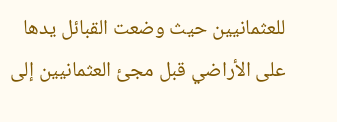للعثمانيين حيث وضعت القبائل يدها على الأراضي قبل مجئ العثمانيين إلى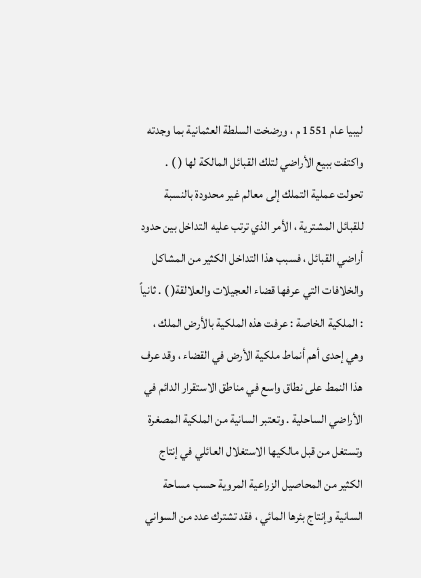ليبيا عام 1551 م ، ورضخت السلطة العثمانية بما وجدته واكتفت ببيع الأراضي لتلك القبائل المالكة لها ( ) . تحولت عملية التملك إلى معالم غير محدودة بالنسبة للقبائل المشترية ، الأمر الذي ترتب عليه التداخل بين حدود أراضي القبائل ، فسبب هذا التداخل الكثير من المشاكل والخلافات التي عرفها قضاء العجيلات والعلالقة( ) . ثانياً : الملكية الخاصة : عرفت هذه الملكية بالأرض الملك ، وهي إحدى أهم أنماط ملكية الأرض في القضاء ، وقد عرف هذا النمط على نطاق واسع في مناطق الاستقرار الدائم في الأراضي الساحلية . وتعتبر السانية من الملكية المصغرة وتستغل من قبل مالكيها الاستغلال العائلي في إنتاج الكثير من المحاصيل الزراعية المروية حسب مساحة السانية وإنتاج بئرها المائي ، فقد تشترك عدد من السواني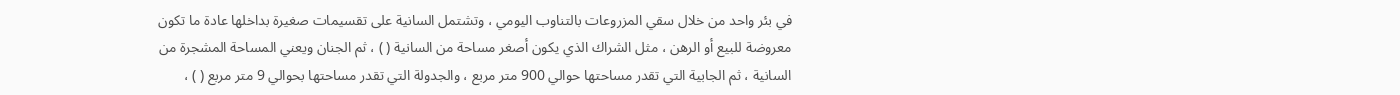في بئر واحد من خلال سقي المزروعات بالتناوب اليومي ، وتشتمل السانية على تقسيمات صغيرة بداخلها عادة ما تكون معروضة للبيع أو الرهن ، مثل الشراك الذي يكون أصغر مساحة من السانية ( ) ، ثم الجنان ويعني المساحة المشجرة من السانية ، ثم الجابية التي تقدر مساحتها حوالي 900 متر مربع ، والجدولة التي تقدر مساحتها بحوالي 9 متر مربع ( ) ،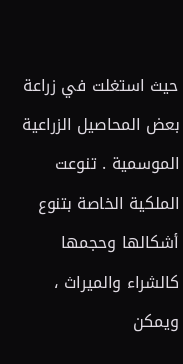حيث استغلت في زراعة بعض المحاصيل الزراعية الموسمية . تنوعت الملكية الخاصة بتنوع أشكالها وحجمها كالشراء والميراث ، ويمكن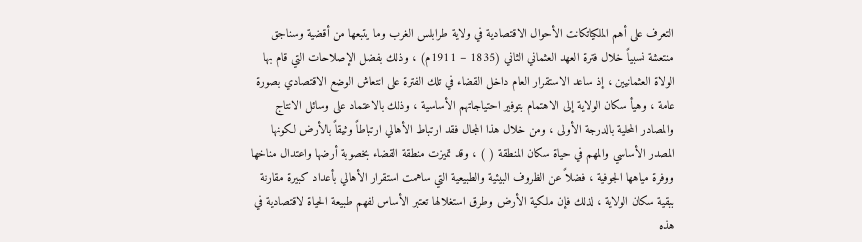التعرف على أهم الملكياتكانت الأحوال الاقتصادية في ولاية طرابلس الغرب وما يتبعها من أقضية وسناجق منتعشة نسبياً خلال فترة العهد العثماني الثاني (1835 – 1911م) ، وذلك بفضل الإصلاحات التي قام بها الولاة العثمانيين ، إذ ساعد الاستقرار العام داخل القضاء في تلك الفترة على انتعاش الوضع الاقتصادي بصورة عامة ، وهيأ سكان الولاية إلى الاهتمام بتوفير احتياجاتهم الأساسية ، وذلك بالاعتماد على وسائل الانتاج والمصادر المحلية بالدرجة الأولى ، ومن خلال هذا المجال فقد ارتباط الأهالي ارتباطاً وثيقاً بالأرض لكونها المصدر الأساسي والمهم في حياة سكان المنطقة ( ) ، وقد تميزت منطقة القضاء بخصوبة أرضها واعتدال مناخها ووفرة مياهها الجوفية ، فضلاً عن الظروف البيئية والطبيعية التي ساهمت استقرار الأهالي بأعداد كبيرة مقارنة ببقية سكان الولاية ، لذلك فإن ملكية الأرض وطرق استغلالها تعتبر الأساس لفهم طبيعة الحياة لاقتصادية في هذه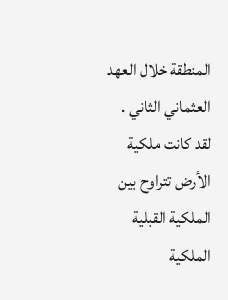المنطقة خلال العهد العثماني الثاني . لقد كانت ملكية الأرض تتراوح بين الملكية القبلية الملكية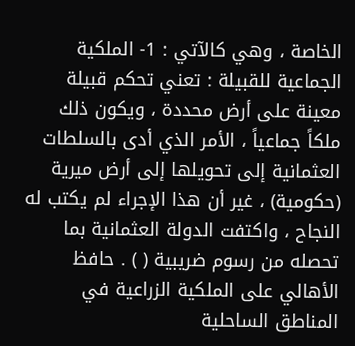الخاصة ، وهي كالآتي : 1- الملكية الجماعية للقبيلة : تعني تحكم قبيلة معينة على أرض محددة ، ويكون ذلك ملكاً جماعياً ، الأمر الذي أدى بالسلطات العثمانية إلى تحويلها إلى أرض ميرية (حكومية) ، غير أن هذا الإجراء لم يكتب له النجاح ، واكتفت الدولة العثمانية بما تحصله من رسوم ضريبية ( ) . حافظ الأهالي على الملكية الزراعية في المناطق الساحلية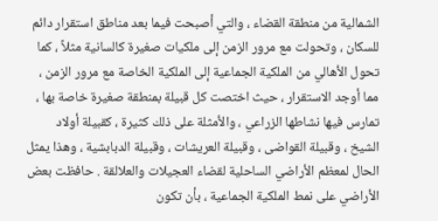الشمالية من منطقة القضاء ، والتي أصبحت فيما بعد مناطق استقرار دائم للسكان ، وتحولت مع مرور الزمن إلى ملكيات صغيرة كالسانية مثلاً ، كما تحول الأهالي من الملكية الجماعية إلى الملكية الخاصة مع مرور الزمن ، مما أوجد الاستقرار ، حيث اختصت كل قبيلة بمنطقة صغيرة خاصة بها ، تمارس فيها نشاطها الزراعي ، والأمثلة على ذلك كثيرة ، كقبيلة أولاد الشيخ ، وقبيلة القواضى ، وقبيلة العريشات ، وقبيلة الدبابشية ، وهذا يمثل الحال لمعظم الأراضي الساحلية لقضاء العجيلات والعلالقة . حافظت بعض الأراضي على نمط الملكية الجماعية ، بأن تكون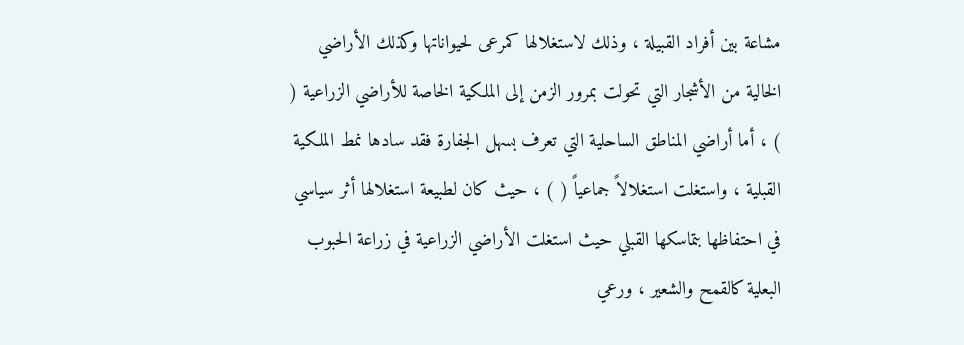مشاعة بين أفراد القبيلة ، وذلك لاستغلالها كمرعى لحيواناتها وكذلك الأراضي الخالية من الأشجار التي تحولت بمرور الزمن إلى الملكية الخاصة للأراضي الزراعية ( ) ، أما أراضي المناطق الساحلية التي تعرف بسهل الجفارة فقد سادها نمط الملكية القبلية ، واستغلت استغلالاً جماعياً ( ) ، حيث كان لطبيعة استغلالها أثر سياسي في احتفاظها بتماسكها القبلي حيث استغلت الأراضي الزراعية في زراعة الحبوب البعلية كالقمح والشعير ، ورعي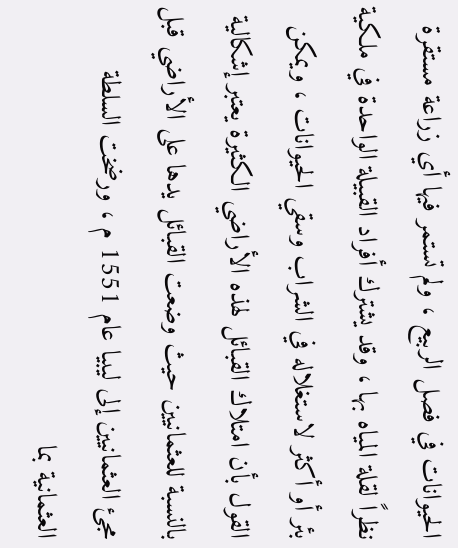الحيوانات في فصل الربيع ، ولم تستمر فيها أي زراعة مستقرة نظراً لقلة المياه بها ، وقد يشترك أفراد القبيلة الواحدة في ملكية بئر أو أكثر لاستغلاله في الشراب وسقي الحيوانات ، ويمكن القول بأن امتلاك القبائل لهذه الأراضي الكثيرة يعتبر إشكالية بالنسبة للعثمانيين حيث وضعت القبائل يدها على الأراضي قبل مجئ العثمانيين إلى ليبيا عام 1551 م ، ورضخت السلطة العثمانية بما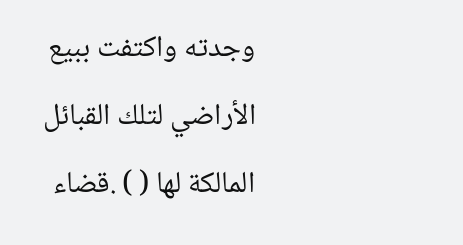وجدته واكتفت ببيع الأراضي لتلك القبائل المالكة لها ( ) .قضاء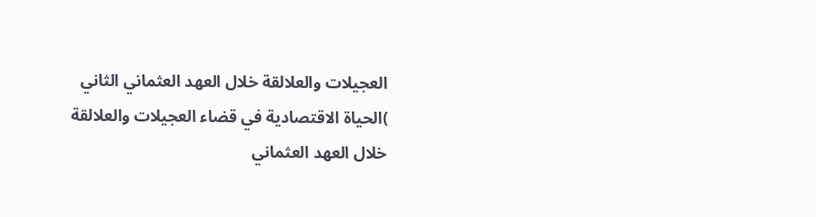العجيلات والعلالقة خلال العهد العثماني الثاني )الحياة الاقتصادية في قضاء العجيلات والعلالقة خلال العهد العثماني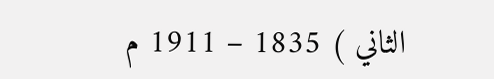الثاني ) 1835 – 1911 م